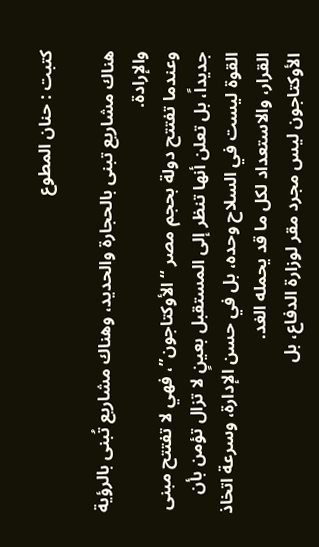كتبت : حنان المطوع

هناك مشاريع تبنى بالحجارة والحديد، وهناك مشاريع تُبنى بالرؤية والإرادة.
وعندما تفتتح دولة بحجم مصر “الأوكتاجون”، فهي لا تفتتح مبنى جديداً، بل تعلن أنها تنظر إلى المستقبل بعينٍ لا تزال تؤمن بأن القوة ليست في السلاح وحده، بل في حسن الإدارة، وسرعة اتخاذ القرار، والاستعداد لكل ما قد يحمله الغد.
الأوكتاجون ليس مجرد مقر لوزارة الدفاع، بل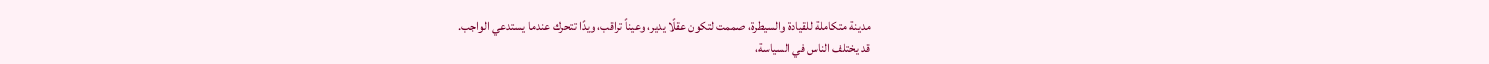مدينة متكاملة للقيادة والسيطرة، صممت لتكون عقلًا يدير، وعيناً تراقب، ويدًا تتحرك عندما يستدعي الواجب.
قد يختلف الناس في السياسة،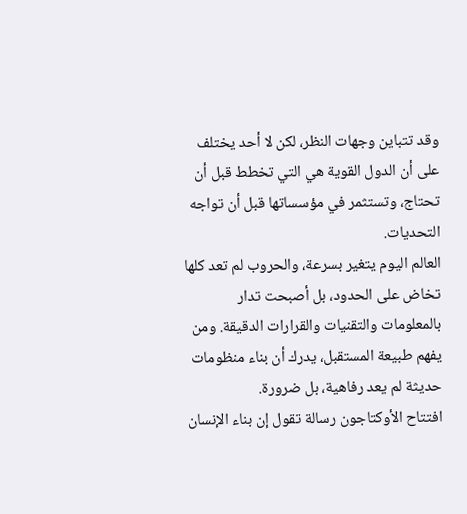وقد تتباين وجهات النظر، لكن لا أحد يختلف على أن الدول القوية هي التي تخطط قبل أن تحتاج، وتستثمر في مؤسساتها قبل أن تواجه التحديات.
العالم اليوم يتغير بسرعة، والحروب لم تعد كلها تخاض على الحدود، بل أصبحت تدار بالمعلومات والتقنيات والقرارات الدقيقة. ومن يفهم طبيعة المستقبل، يدرك أن بناء منظومات حديثة لم يعد رفاهية، بل ضرورة.
افتتاح الأوكتاجون رسالة تقول إن بناء الإنسان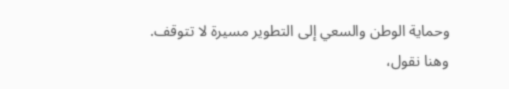وحماية الوطن والسعي إلى التطوير مسيرة لا تتوقف.
وهنا نقول،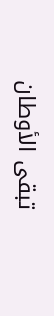تبقى الأوطان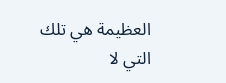العظيمة هي تلك التي لا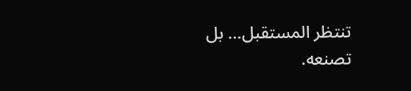تنتظر المستقبل… بل تصنعه.